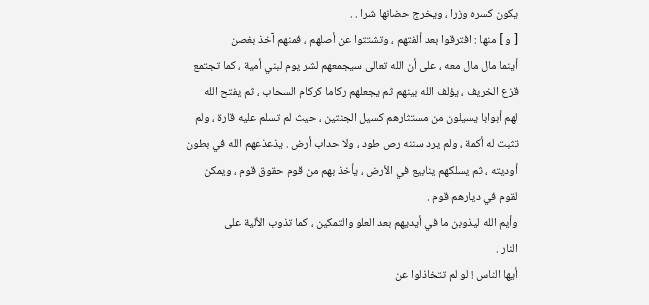يكون كسره وزرا ، ويخرج حضانها شرا . .
[ و ] منها : افترقوا بعد ألفتهم ، وتشتتوا عن أصلهم ، فمنهم آخذ بغصن
أينما مال مال معه ، على أن الله تعالى سيجمعهم لشر يوم لبني أمية ، كما تجتمع
قزع الخريف ، يؤلف الله بينهم ثم يجعلهم ركاما كركام السحاب ، ثم يفتح الله
لهم أبوابا يسيلون من مستثارهم كسيل الجنتين ، حيث لم تسلم عليه قارة ، ولم
تثبت له أكمة ، ولم يرد سننه رص طود ، ولا حداب أرض . يذعذعهم الله في بطون
أوديته ، ثم يسلكهم ينابيع في الأرض ، يأخذ بهم من قوم حقوق قوم ، ويمكن
لقوم في ديارهم قوم .
وأيم الله ليذوبن ما في أيديهم بعد العلو والتمكين ، كما تذوب الألية على
النار .
أيها الناس ! لو لم تتخاذلوا عن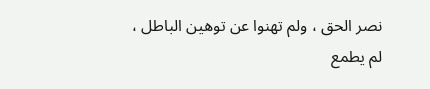نصر الحق ، ولم تهنوا عن توهين الباطل ،
لم يطمع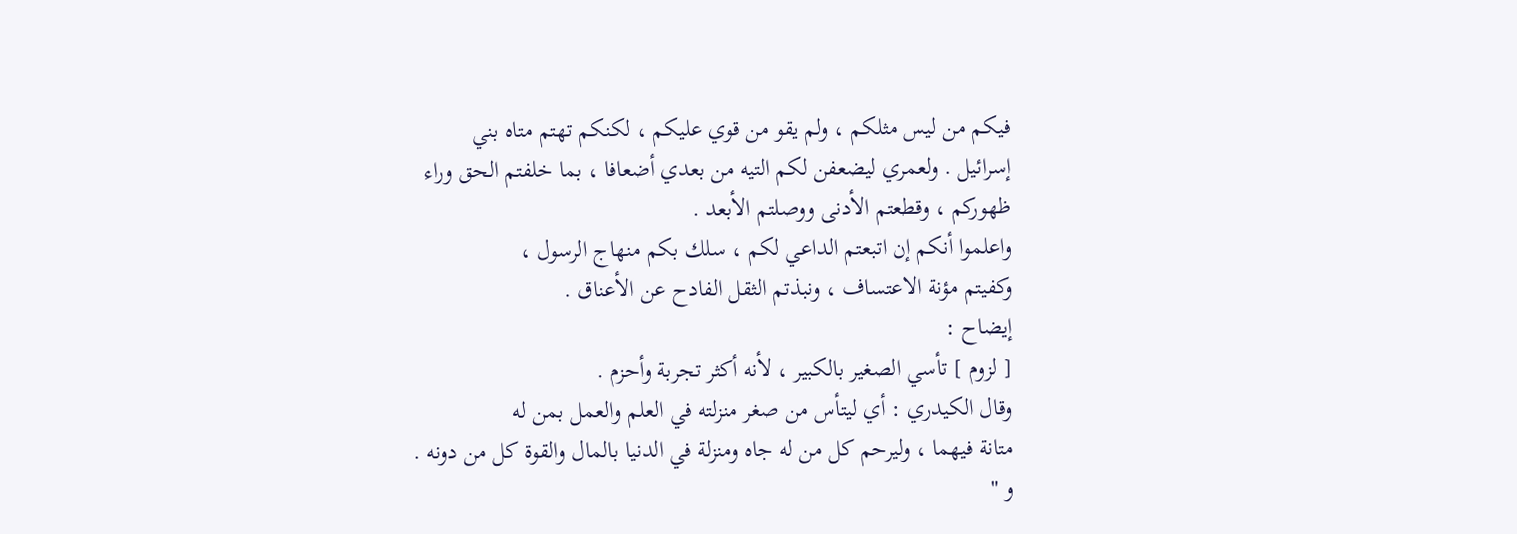فيكم من ليس مثلكم ، ولم يقو من قوي عليكم ، لكنكم تهتم متاه بني
إسرائيل . ولعمري ليضعفن لكم التيه من بعدي أضعافا ، بما خلفتم الحق وراء
ظهوركم ، وقطعتم الأدنى ووصلتم الأبعد .
واعلموا أنكم إن اتبعتم الداعي لكم ، سلك بكم منهاج الرسول ،
وكفيتم مؤنة الاعتساف ، ونبذتم الثقل الفادح عن الأعناق .
إيضاح :
[ لزوم ] تأسي الصغير بالكبير ، لأنه أكثر تجربة وأحزم .
وقال الكيدري : أي ليتأس من صغر منزلته في العلم والعمل بمن له
متانة فيهما ، وليرحم كل من له جاه ومنزلة في الدنيا بالمال والقوة كل من دونه .
و "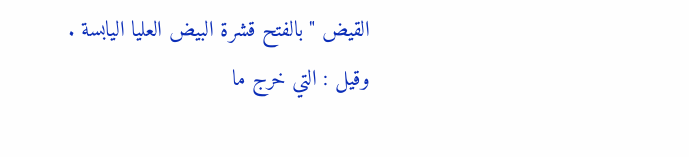القيض " بالفتح قشرة البيض العليا اليابسة . وقيل : التي خرج ما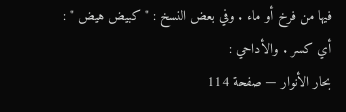فيها من فرخ أو ماء . وفي بعض النسخ : " كبيض هيض " : أي كسر . والأداحي :
بحار الأنوار — صفحة 114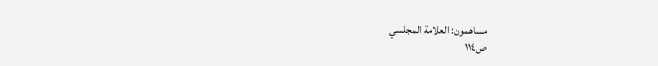مساهمون: العلامة المجلسي
ص١١٤